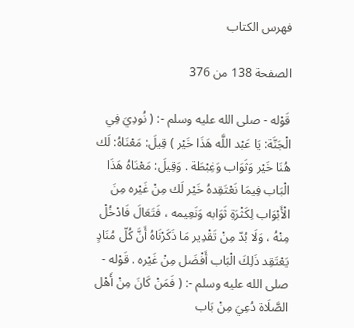فهرس الكتاب

الصفحة 138 من 376

قَوْله - صلى الله عليه وسلم -: ( نُودِيَ فِي الْجَنَّة: يَا عَبْد اللَّه هَذَا خَيْر ) قِيلَ: مَعْنَاهُ: لَك هُنَا خَيْر وَثَوَاب وَغِبْطَة . وَقِيلَ: مَعْنَاهُ هَذَا الْبَاب فِيمَا نَعْتَقِدهُ خَيْر لَك مِنْ غَيْره مِنَ الْأَبْوَاب لِكَثْرَةِ ثَوَابه وَنَعِيمه ، فَتَعَالَ فَادْخُلْ مِنْهُ ، وَلَا بُدّ مِنْ تَقْدِير مَا ذَكَرْنَاهُ أَنَّ كُلّ مُنَادٍ يَعْتَقِد ذَلِكَ الْبَاب أَفْضَل مِنْ غَيْره . قَوْله - صلى الله عليه وسلم -: ( فَمَنْ كَانَ مِنْ أَهْل الصَّلَاة دُعِيَ مِنْ بَاب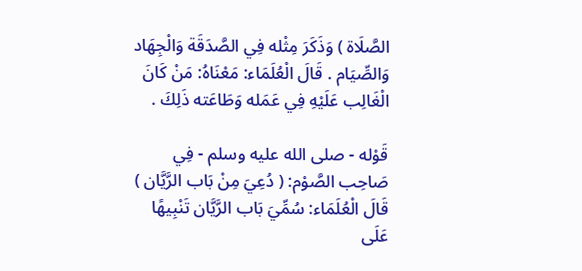الصَّلَاة ) وَذَكَرَ مِثْله فِي الصَّدَقَة وَالْجِهَاد وَالصِّيَام . قَالَ الْعُلَمَاء: مَعْنَاهُ: مَنْ كَانَ الْغَالِب عَلَيْهِ فِي عَمَله وَطَاعَته ذَلِكَ .

قَوْله - صلى الله عليه وسلم - فِي صَاحِب الصَّوْم: ( دُعِيَ مِنْ بَاب الرَّيَّان ) قَالَ الْعُلَمَاء: سُمِّيَ بَاب الرَّيَّان تَنْبِيهًا عَلَى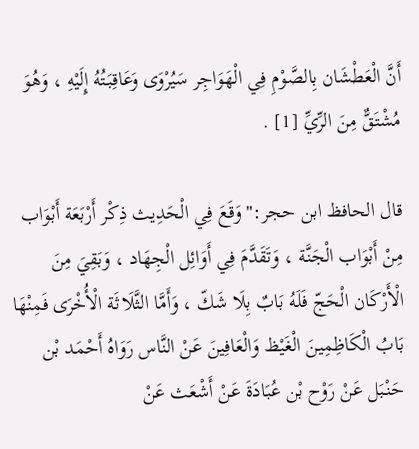أَنَّ الْعَطْشَان بِالصَّوْمِ فِي الْهَوَاجِر سَيُرْوَى وَعَاقِبَتُهُ إِلَيْهِ ، وَهُوَ مُشْتَقٌّ مِنَ الرِّيِّ [1] .

قال الحافظ ابن حجر:"وَقَعَ فِي الْحَدِيث ذِكْر أَرْبَعَة أَبْوَاب مِنْ أَبْوَاب الْجَنَّة ، وَتَقَدَّمَ فِي أَوَائِل الْجِهَاد ، وَبَقِيَ مِنَ الْأَرْكَان الْحَجّ فَلَهُ بَابٌ بِلَا شَكّ ، وَأَمَّا الثَّلَاثَة الْأُخْرَى فَمِنْهَا بَابُ الْكَاظِمِينَ الْغَيْظ وَالْعَافِينَ عَنْ النَّاس رَوَاهُ أَحْمَد بْن حَنْبَل عَنْ رَوْح بْن عُبَادَةَ عَنْ أَشْعَث عَنْ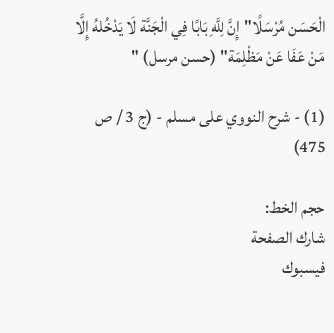الْحَسَن مُرْسَلًا"إِنَّ لِلَّهِ بَابًا فِي الْجَنَّة لَا يَدْخُلهُ إِلَّا مَنْ عَفَا عَنْ مَظْلِمَة" (حسن مرسل) "

(1) - شرح النووي على مسلم - (ج 3 / ص 475)

حجم الخط:
شارك الصفحة
فيسبوك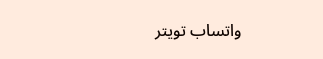واتساب تويتر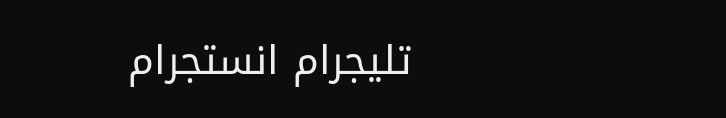تليجرام انستجرام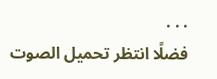. . .
فضلًا انتظر تحميل الصوت